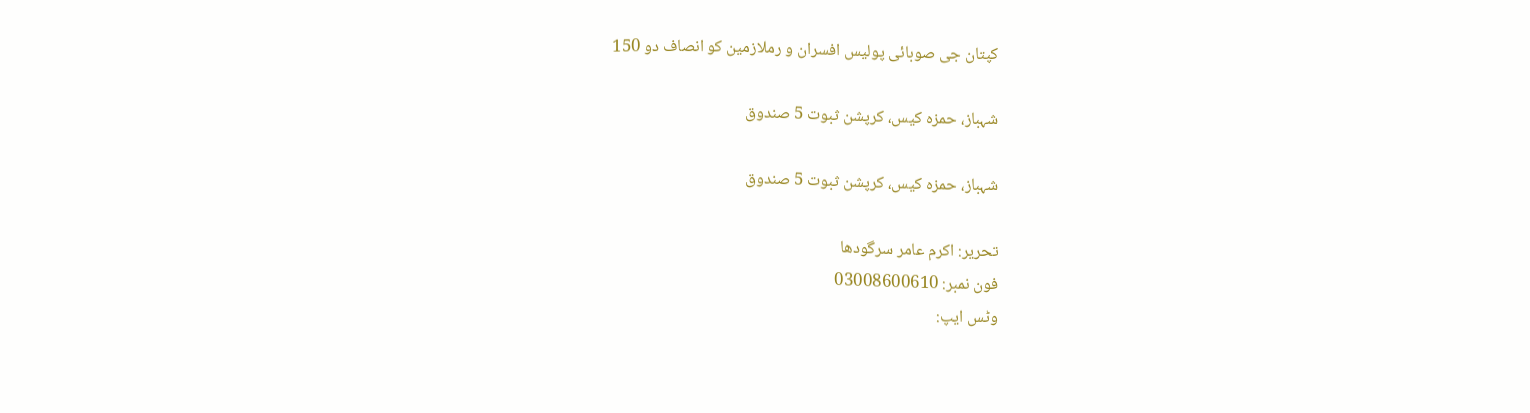کپتان جی صوبائی پولیس افسران و رملازمین کو انصاف دو 150

شہباز، حمزہ کیس، کرپشن ثبوت 5 صندوق

شہباز، حمزہ کیس، کرپشن ثبوت 5 صندوق

تحریر: اکرم عامر سرگودھا
فون نمبر: 03008600610
وٹس ایپ: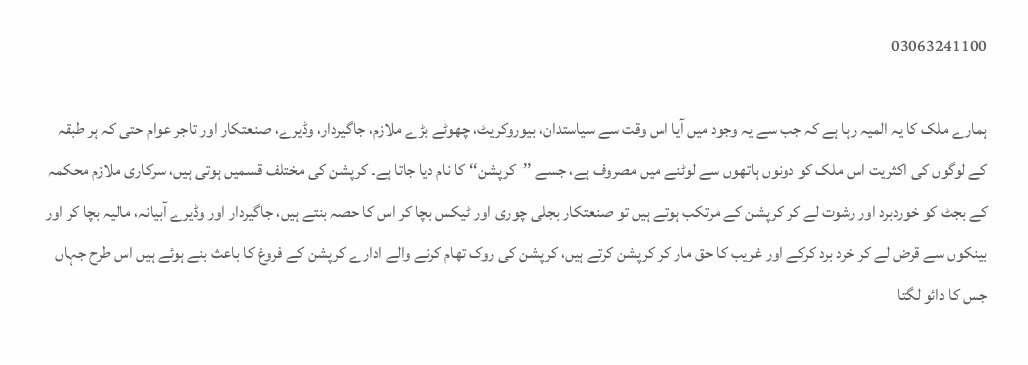03063241100

ہمارے ملک کا یہ المیہ رہا ہے کہ جب سے یہ وجود میں آیا اس وقت سے سیاستدان، بیوروکریٹ، چھوٹے بڑے ملازم، جاگیردار، وڈیرے، صنعتکار اور تاجر عوام حتی کہ ہر طبقہ کے لوگوں کی اکثریت اس ملک کو دونوں ہاتھوں سے لوٹنے میں مصروف ہے، جسے ’’کرپشن‘‘ کا نام دیا جاتا ہے۔ کرپشن کی مختلف قسمیں ہوتی ہیں، سرکاری ملازم محکمہ کے بجٹ کو خوردبرد اور رشوت لے کر کرپشن کے مرتکب ہوتے ہیں تو صنعتکار بجلی چوری اور ٹیکس بچا کر اس کا حصہ بنتے ہیں، جاگیردار اور وڈیرے آبیانہ، مالیہ بچا کر اور بینکوں سے قرض لے کر خرد برد کرکے اور غریب کا حق مار کر کرپشن کرتے ہیں، کرپشن کی روک تھام کرنے والے ادارے کرپشن کے فروغ کا باعث بنے ہوئے ہیں اس طرح جہاں جس کا دائو لگتا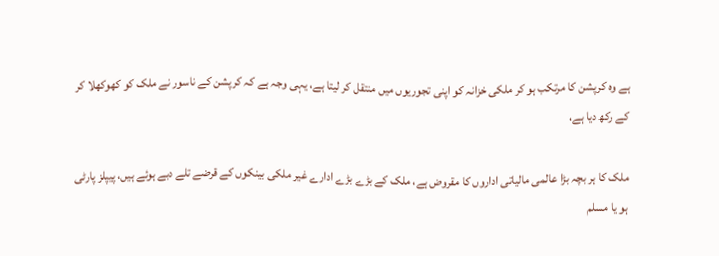ہے وہ کرپشن کا مرتکب ہو کر ملکی خزانہ کو اپنی تجوریوں میں منتقل کر لیتا ہے، یہی وجہ ہے کہ کرپشن کے ناسور نے ملک کو کھوکھلا کر کے رکھ دیا ہے،

ملک کا ہر بچہ بڑا عالمی مالیاتی اداروں کا مقروض ہے، ملک کے بڑے بڑے ادارے غیر ملکی بینکوں کے قرضے تلے دبے ہوئے ہیں، پیپلز پارٹی ہو یا مسلم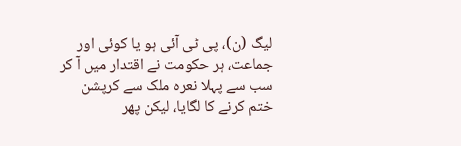لیگ (ن)، پی ٹی آئی ہو یا کوئی اور جماعت، ہر حکومت نے اقتدار میں آ کر سب سے پہلا نعرہ ملک سے کرپشن ختم کرنے کا لگایا، لیکن پھر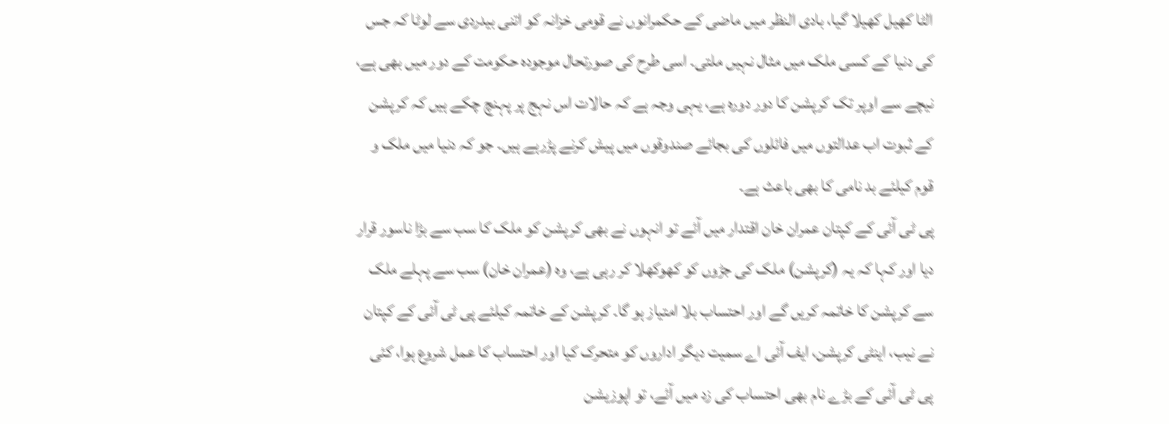الٹا کھیل کھیلا گیا، بادی النظر میں ماضی کے حکمرانوں نے قومی خزانہ کو اتنی بیدردی سے لوٹا کہ جس کی دنیا کے کسی ملک میں مثال نہیں ملتی۔ اسی طرح کی صورتحال موجودہ حکومت کے دور میں بھی ہے، نیچے سے اوپر تک کرپشن کا دور دورہ ہے، یہی وجہ ہے کہ حالات اس نہج پر پہنچ چکے ہیں کہ کرپشن کے ثبوت اب عدالتوں میں فائلوں کی بجائے صندوقوں میں پیش کرنے پڑرہے ہیں۔ جو کہ دنیا میں ملک و قوم کیلئے بد نامی کا بھی باعث ہے۔
پی ٹی آئی کے کپتان عمران خان اقتدار میں آئے تو انہوں نے بھی کرپشن کو ملک کا سب سے بڑا ناسور قرار دیا اور کہا کہ یہ (کرپشن) ملک کی جڑوں کو کھوکھلا کر رہی ہے، وہ (عمران خان) سب سے پہلے ملک سے کرپشن کا خاتمہ کریں گے اور احتساب بلا امتیاز ہو گا۔ کرپشن کے خاتمہ کیلئے پی ٹی آئی کے کپتان نے نیب، اینٹی کرپشن، ایف آئی اے سمیت دیگر اداروں کو متحرک کیا اور احتساب کا عمل شروع ہوا، کئی پی ٹی آئی کے بڑے نام بھی احتساب کی زد میں آئے، تو اپوزیشن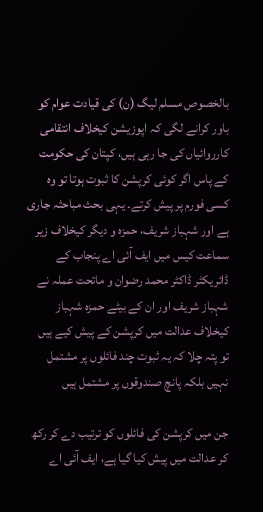بالخصوص مسلم لیگ (ن) کی قیادت عوام کو باور کرانے لگی کہ اپوزیشن کیخلاف انتقامی کارروائیاں کی جا رہی ہیں، کپتان کی حکومت کے پاس اگر کوئی کرپشن کا ثبوت ہوتا تو وہ کسی فورم پر پیش کرتے۔ یہی بحث مباحثہ جاری ہے اور شہباز شریف، حمزہ و دیگر کیخلاف زیر سماعت کیس میں ایف آئی اے پنجاب کے ڈائریکٹر ڈاکٹر محمد رضوان و ماتحت عملہ نے شہباز شریف اور ان کے بیٹے حمزہ شہباز کیخلاف عدالت میں کرپشن کے پیش کیے ہیں تو پتہ چلا کہ یہ ثبوت چند فائلوں پر مشتمل نہیں بلکہ پانچ صندوقوں پر مشتمل ہیں

جن میں کرپشن کی فائلوں کو ترتیب دے کر رکھ کر عدالت میں پیش کیا گیا ہے، ایف آئی اے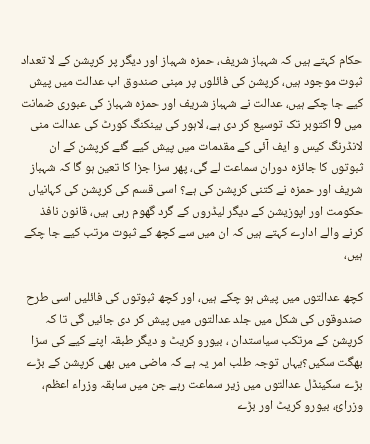حکام کہتے ہیں کہ شہباز شریف، حمزہ شہباز اور دیگر پر کرپشن کے لا تعداد ثبوت موجود ہیں، کرپشن کی فائلوں پر مبنی صندوق اب عدالت میں پیش کیے جا چکے ہیں، عدالت نے شہباز شریف اور حمزہ شہباز کی عبوری ضمانت میں 9 اکتوبر تک توسیع کر دی ہے، لاہور کی بینکنگ کورٹ کی عدالت منی لانڈرنگ کیس و ایف آئی کے مقدمات میں پیش کیے گئے کرپشن کے ان ثبوتوں کا جائزہ دوران سماعت لے گی، پھر سزا جزا کا تعین ہو گا کہ شہباز شریف اور حمزہ نے کتنی کرپشن کی ہے؟ اسی قسم کی کرپشن کی کہانیاں حکومت اور اپوزیشن کے دیگر لیڈروں کے گرد گھوم رہی ہیں، قانون نافذ کرنے والے ادارے کہتے ہیں کہ ان میں سے کچھ کے ثبوت مرتب کیے جا چکے ہیں،

کچھ عدالتوں میں پیش ہو چکے ہیں، اور کچھ ثبوتوں کی فائلیں اسی طرح صندوقوں کی شکل میں جلد عدالتوں میں پیش کر دی جائیں گی تا کہ کرپشن کے مرتکب سیاستدان ، بیورو کریٹ و دیگر طبقہ اپنے کیے کی سزا بھگت سکیں؟یہاں توجہ طلب امر یہ ہے کہ ماضی میں بھی کرپشن کے بڑے بڑے سکینڈل عدالتوں میں زیر سماعت رہے جن میں سابقہ وزراء اعظم، وزرائ، بیورو کریٹ اور بڑے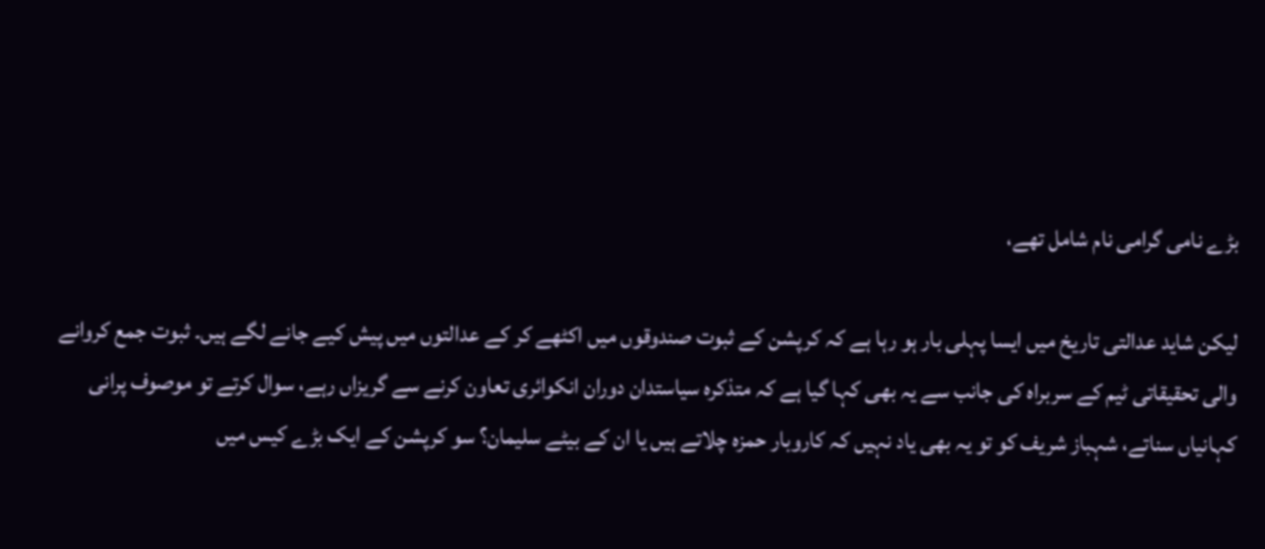بڑے نامی گرامی نام شامل تھے،

لیکن شاید عدالتی تاریخ میں ایسا پہلی بار ہو رہا ہے کہ کرپشن کے ثبوت صندوقوں میں اکٹھے کر کے عدالتوں میں پیش کیے جانے لگے ہیں۔ ثبوت جمع کروانے والی تحقیقاتی ٹیم کے سربراہ کی جانب سے یہ بھی کہا گیا ہے کہ متذکرہ سیاستدان دوران انکوائری تعاون کرنے سے گریزاں رہے، سوال کرتے تو موصوف پرانی کہانیاں سناتے، شہباز شریف کو تو یہ بھی یاد نہیں کہ کاروبار حمزہ چلاتے ہیں یا ان کے بیٹے سلیمان؟ سو کرپشن کے ایک بڑے کیس میں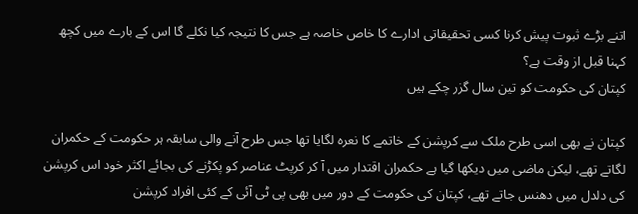اتنے بڑے ثبوت پیش کرنا کسی تحقیقاتی ادارے کا خاص خاصہ ہے جس کا نتیجہ کیا نکلے گا اس کے بارے میں کچھ کہنا قبل از وقت ہے؟
کپتان کی حکومت کو تین سال گزر چکے ہیں

کپتان نے بھی اسی طرح ملک سے کرپشن کے خاتمے کا نعرہ لگایا تھا جس طرح آنے والی سابقہ ہر حکومت کے حکمران لگاتے تھے، لیکن ماضی میں دیکھا گیا ہے حکمران اقتدار میں آ کر کرپٹ عناصر کو پکڑنے کی بجائے اکثر خود اس کرپشن کی دلدل میں دھنس جاتے تھے، کپتان کی حکومت کے دور میں بھی پی ٹی آئی کے کئی افراد کرپشن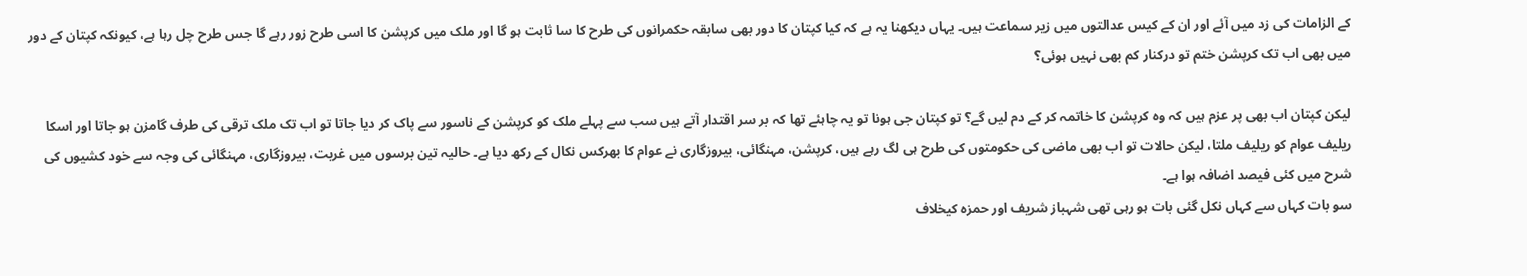کے الزامات کی زد میں آئے اور ان کے کیس عدالتوں میں زیر سماعت ہیں۔ یہاں دیکھنا یہ ہے کہ کیا کپتان کا دور بھی سابقہ حکمرانوں کی طرح کا سا ثابت ہو گا اور ملک میں کرپشن کا اسی طرح زور رہے گا جس طرح چل رہا ہے، کیونکہ کپتان کے دور میں بھی اب تک کرپشن ختم تو درکنار کم بھی نہیں ہوئی؟

لیکن کپتان اب بھی پر عزم ہیں کہ وہ کرپشن کا خاتمہ کر کے دم لیں گے؟ تو کپتان جی ہونا تو یہ چاہئے تھا کہ بر سر اقتدار آتے ہیں سب سے پہلے ملک کو کرپشن کے ناسور سے پاک کر دیا جاتا تو اب تک ملک ترقی کی طرف گامزن ہو جاتا اور اسکا ریلیف عوام کو ریلیف ملتا، لیکن حالات تو اب بھی ماضی کی حکومتوں کی طرح ہی لگ رہے ہیں، کرپشن، مہنگائی، بیروزگاری نے عوام کا بھرکس نکال کے رکھ دیا ہے۔ حالیہ تین برسوں میں غربت، بیروزگاری، مہنگائی کی وجہ سے خود کشیوں کی شرح میں کئی فیصد اضافہ ہوا ہے۔
سو بات کہاں سے کہاں نکل گئی بات ہو رہی تھی شہباز شریف اور حمزہ کیخلاف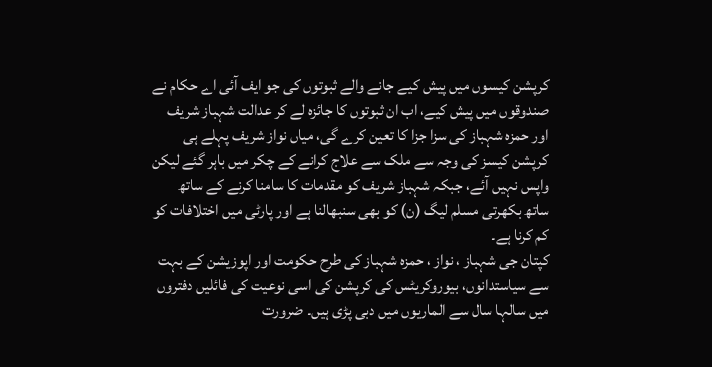کرپشن کیسوں میں پیش کیے جانے والے ثبوتوں کی جو ایف آئی اے حکام نے صندوقوں میں پیش کیے، اب ان ثبوتوں کا جائزہ لے کر عدالت شہباز شریف اور حمزہ شہباز کی سزا جزا کا تعین کرے گی، میاں نواز شریف پہلے ہی کرپشن کیسز کی وجہ سے ملک سے علاج کرانے کے چکر میں باہر گئے لیکن واپس نہیں آئے، جبکہ شہباز شریف کو مقدمات کا سامنا کرنے کے ساتھ ساتھ بکھرتی مسلم لیگ (ن) کو بھی سنبھالنا ہے اور پارٹی میں اختلافات کو کم کرنا ہے۔
کپتان جی شہباز ، نواز ، حمزہ شہباز کی طرح حکومت اور اپوزیشن کے بہت سے سیاستدانوں، بیوروکریٹس کی کرپشن کی اسی نوعیت کی فائلیں دفتروں میں سالہا سال سے الماریوں میں دبی پڑی ہیں۔ ضرورت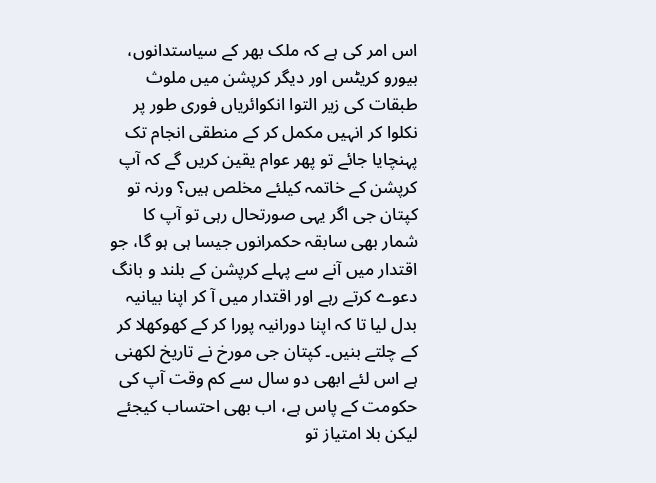اس امر کی ہے کہ ملک بھر کے سیاستدانوں، بیورو کریٹس اور دیگر کرپشن میں ملوث طبقات کی زیر التوا انکوائریاں فوری طور پر نکلوا کر انہیں مکمل کر کے منطقی انجام تک پہنچایا جائے تو پھر عوام یقین کریں گے کہ آپ کرپشن کے خاتمہ کیلئے مخلص ہیں؟ ورنہ تو کپتان جی اگر یہی صورتحال رہی تو آپ کا شمار بھی سابقہ حکمرانوں جیسا ہی ہو گا، جو اقتدار میں آنے سے پہلے کرپشن کے بلند و بانگ دعوے کرتے رہے اور اقتدار میں آ کر اپنا بیانیہ بدل لیا تا کہ اپنا دورانیہ پورا کر کے کھوکھلا کر کے چلتے بنیں۔ کپتان جی مورخ نے تاریخ لکھنی ہے اس لئے ابھی دو سال سے کم وقت آپ کی حکومت کے پاس ہے، اب بھی احتساب کیجئے لیکن بلا امتیاز تو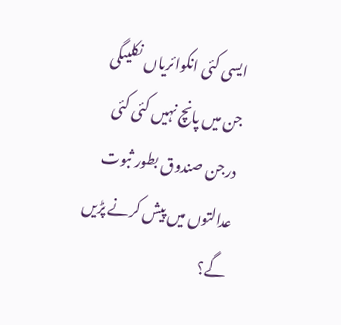ایسی کئی انکوائریاں نکلیںگی جن میں پانچ نہیں کئی کئی درجن صندوق بطور ثبوت عدالتوں میں پیش کرنے پڑیں گے؟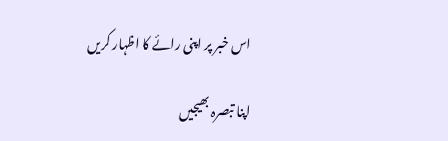اس خبر پر اپنی رائے کا اظہار کریں

اپنا تبصرہ بھیجیں